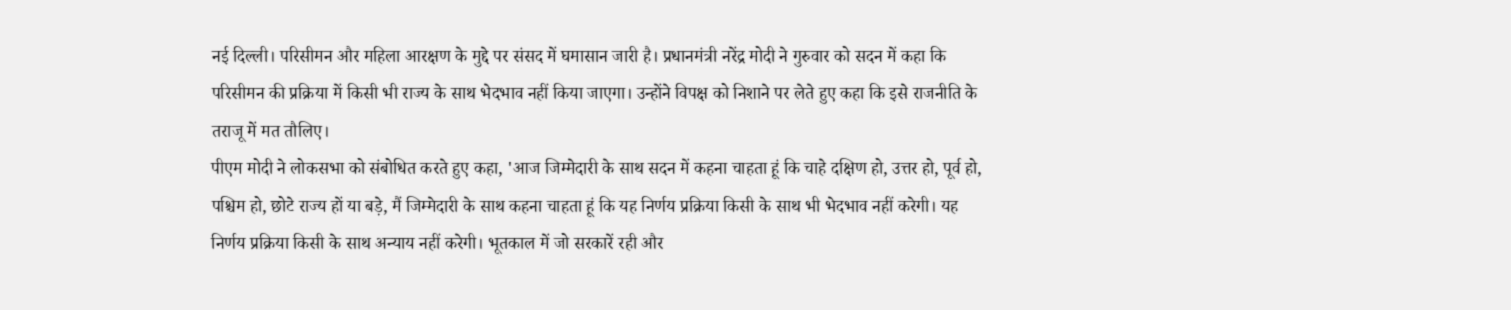नई दिल्ली। परिसीमन और महिला आरक्षण के मुद्दे पर संसद में घमासान जारी है। प्रधानमंत्री नरेंद्र मोदी ने गुरुवार को सदन में कहा कि परिसीमन की प्रक्रिया में किसी भी राज्य के साथ भेदभाव नहीं किया जाएगा। उन्होंने विपक्ष को निशाने पर लेते हुए कहा कि इसे राजनीति के तराजू में मत तौलिए।
पीएम मोदी ने लोकसभा को संबोधित करते हुए कहा, 'आज जिम्मेदारी के साथ सदन में कहना चाहता हूं कि चाहे दक्षिण हो, उत्तर हो, पूर्व हो, पश्चिम हो, छोटे राज्य हों या बड़े, मैं जिम्मेदारी के साथ कहना चाहता हूं कि यह निर्णय प्रक्रिया किसी के साथ भी भेदभाव नहीं करेगी। यह निर्णय प्रक्रिया किसी के साथ अन्याय नहीं करेगी। भूतकाल में जो सरकारें रही और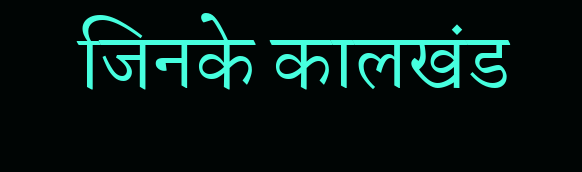जिनके कालखंड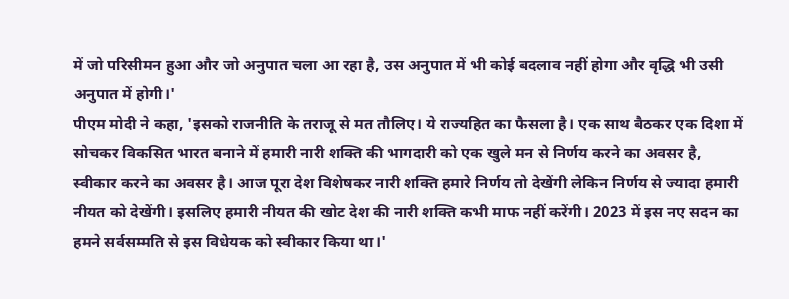में जो परिसीमन हुआ और जो अनुपात चला आ रहा है, उस अनुपात में भी कोई बदलाव नहीं होगा और वृद्धि भी उसी अनुपात में होगी।'
पीएम मोदी ने कहा, 'इसको राजनीति के तराजू से मत तौलिए। ये राज्यहित का फैसला है। एक साथ बैठकर एक दिशा में सोचकर विकसित भारत बनाने में हमारी नारी शक्ति की भागदारी को एक खुले मन से निर्णय करने का अवसर है, स्वीकार करने का अवसर है। आज पूरा देश विशेषकर नारी शक्ति हमारे निर्णय तो देखेंगी लेकिन निर्णय से ज्यादा हमारी नीयत को देखेंगी। इसलिए हमारी नीयत की खोट देश की नारी शक्ति कभी माफ नहीं करेंगी। 2023 में इस नए सदन का हमने सर्वसम्मति से इस विधेयक को स्वीकार किया था।'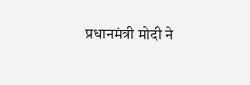प्रधानमंत्री मोदी ने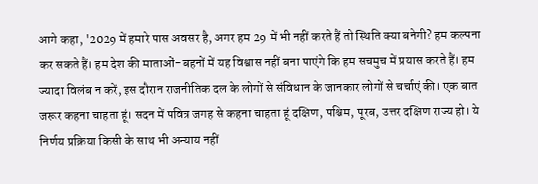आगे कहा, '2029 में हमारे पास अवसर है, अगर हम 29 में भी नहीं करते हैं तो स्थिति क्या बनेगी? हम कल्पना कर सकते हैं। हम देश की माताओं-बहनों में यह विश्वास नहीं बना पाएंगे कि हम सचमुच में प्रयास करते हैं। हम ज्यादा विलंब न करें, इस दौरान राजनीतिक दल के लोगों से संविधान के जानकार लोगों से चर्चाएं की। एक बात जरूर कहना चाहता हूं। सदन में पवित्र जगह से कहना चाहता हूं दक्षिण, पश्चिम, पूरब, उत्तर दक्षिण राज्य हो। ये निर्णय प्रक्रिया किसी के साथ भी अन्याय नहीं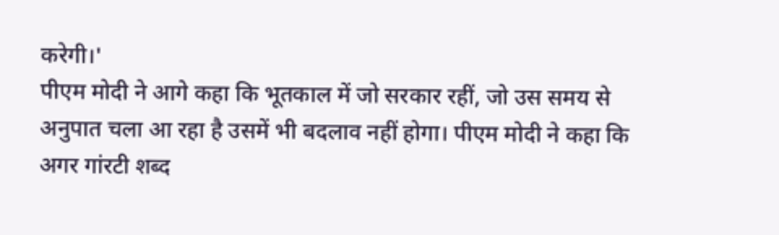करेगी।'
पीएम मोदी ने आगे कहा कि भूतकाल में जो सरकार रहीं, जो उस समय से अनुपात चला आ रहा है उसमें भी बदलाव नहीं होगा। पीएम मोदी ने कहा कि अगर गांरटी शब्द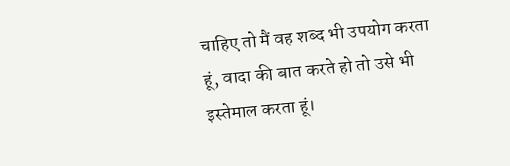चाहिए तो मैं वह शब्द भी उपयोग करता हूं, वादा की बात करते हो तो उसे भी इस्तेमाल करता हूं।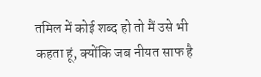तमिल में कोई शब्द हो तो मैं उसे भी कहता हूं, क्योंकि जब नीयत साफ है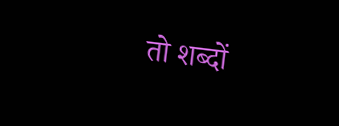तो शब्दों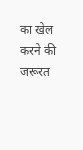का खेल करने की जरूरत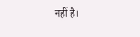नहीं है।